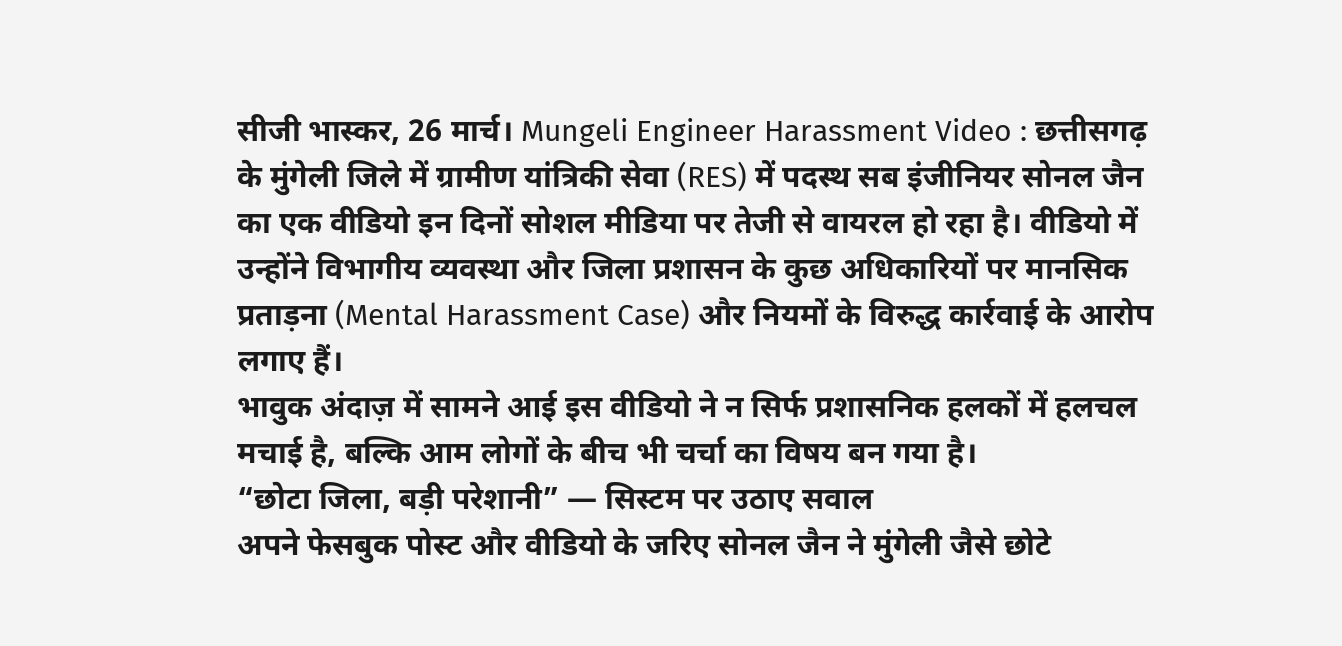सीजी भास्कर, 26 मार्च। Mungeli Engineer Harassment Video : छत्तीसगढ़ के मुंगेली जिले में ग्रामीण यांत्रिकी सेवा (RES) में पदस्थ सब इंजीनियर सोनल जैन का एक वीडियो इन दिनों सोशल मीडिया पर तेजी से वायरल हो रहा है। वीडियो में उन्होंने विभागीय व्यवस्था और जिला प्रशासन के कुछ अधिकारियों पर मानसिक प्रताड़ना (Mental Harassment Case) और नियमों के विरुद्ध कार्रवाई के आरोप लगाए हैं।
भावुक अंदाज़ में सामने आई इस वीडियो ने न सिर्फ प्रशासनिक हलकों में हलचल मचाई है, बल्कि आम लोगों के बीच भी चर्चा का विषय बन गया है।
“छोटा जिला, बड़ी परेशानी” — सिस्टम पर उठाए सवाल
अपने फेसबुक पोस्ट और वीडियो के जरिए सोनल जैन ने मुंगेली जैसे छोटे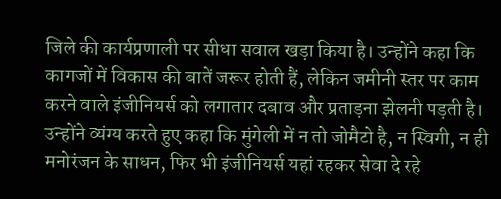जिले की कार्यप्रणाली पर सीधा सवाल खड़ा किया है। उन्होंने कहा कि कागजों में विकास की बातें जरूर होती हैं, लेकिन जमीनी स्तर पर काम करने वाले इंजीनियर्स को लगातार दबाव और प्रताड़ना झेलनी पड़ती है।
उन्होंने व्यंग्य करते हुए कहा कि मुंगेली में न तो जोमैटो है, न स्विगी, न ही मनोरंजन के साधन, फिर भी इंजीनियर्स यहां रहकर सेवा दे रहे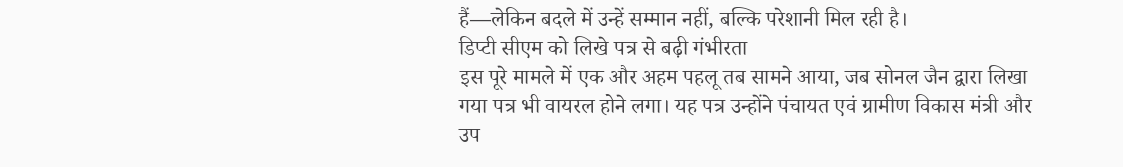हैं—लेकिन बदले में उन्हें सम्मान नहीं, बल्कि परेशानी मिल रही है।
डिप्टी सीएम को लिखे पत्र से बढ़ी गंभीरता
इस पूरे मामले में एक और अहम पहलू तब सामने आया, जब सोनल जैन द्वारा लिखा गया पत्र भी वायरल होने लगा। यह पत्र उन्होंने पंचायत एवं ग्रामीण विकास मंत्री और उप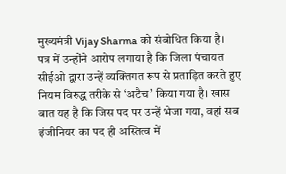मुख्यमंत्री Vijay Sharma को संबोधित किया है।
पत्र में उन्होंने आरोप लगाया है कि जिला पंचायत सीईओ द्वारा उन्हें व्यक्तिगत रूप से प्रताड़ित करते हुए नियम विरुद्ध तरीके से ‘अटैच’ किया गया है। खास बात यह है कि जिस पद पर उन्हें भेजा गया, वहां सब इंजीनियर का पद ही अस्तित्व में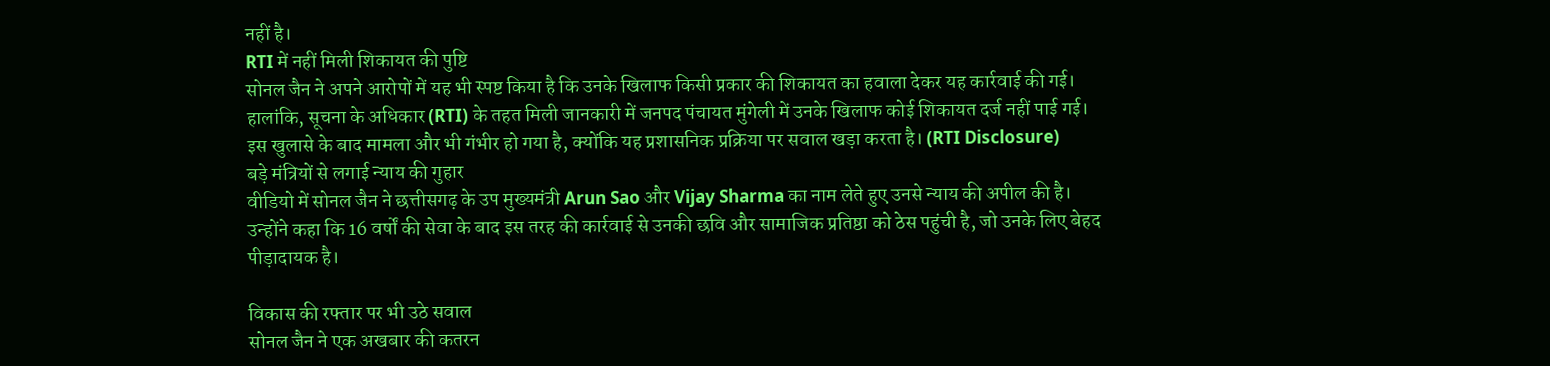नहीं है।
RTI में नहीं मिली शिकायत की पुष्टि
सोनल जैन ने अपने आरोपों में यह भी स्पष्ट किया है कि उनके खिलाफ किसी प्रकार की शिकायत का हवाला देकर यह कार्रवाई की गई। हालांकि, सूचना के अधिकार (RTI) के तहत मिली जानकारी में जनपद पंचायत मुंगेली में उनके खिलाफ कोई शिकायत दर्ज नहीं पाई गई।
इस खुलासे के बाद मामला और भी गंभीर हो गया है, क्योंकि यह प्रशासनिक प्रक्रिया पर सवाल खड़ा करता है। (RTI Disclosure)
बड़े मंत्रियों से लगाई न्याय की गुहार
वीडियो में सोनल जैन ने छत्तीसगढ़ के उप मुख्यमंत्री Arun Sao और Vijay Sharma का नाम लेते हुए उनसे न्याय की अपील की है।
उन्होंने कहा कि 16 वर्षों की सेवा के बाद इस तरह की कार्रवाई से उनकी छवि और सामाजिक प्रतिष्ठा को ठेस पहुंची है, जो उनके लिए बेहद पीड़ादायक है।

विकास की रफ्तार पर भी उठे सवाल
सोनल जैन ने एक अखबार की कतरन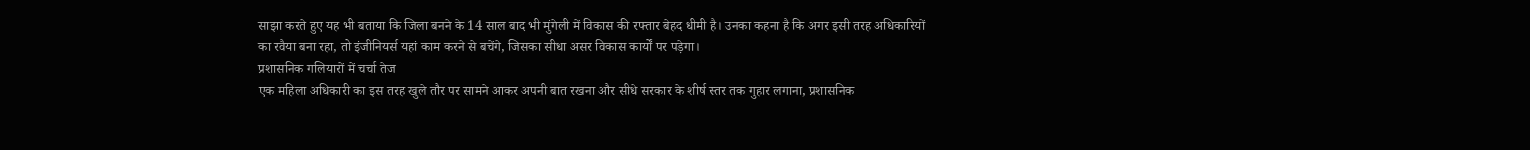साझा करते हुए यह भी बताया कि जिला बनने के 14 साल बाद भी मुंगेली में विकास की रफ्तार बेहद धीमी है। उनका कहना है कि अगर इसी तरह अधिकारियों का रवैया बना रहा, तो इंजीनियर्स यहां काम करने से बचेंगे, जिसका सीधा असर विकास कार्यों पर पड़ेगा।
प्रशासनिक गलियारों में चर्चा तेज
एक महिला अधिकारी का इस तरह खुले तौर पर सामने आकर अपनी बात रखना और सीधे सरकार के शीर्ष स्तर तक गुहार लगाना, प्रशासनिक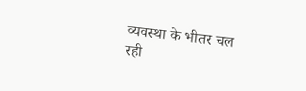व्यवस्था के भीतर चल रही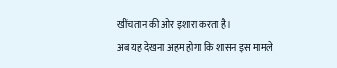खींचतान की ओर इशारा करता है।
अब यह देखना अहम होगा कि शासन इस मामले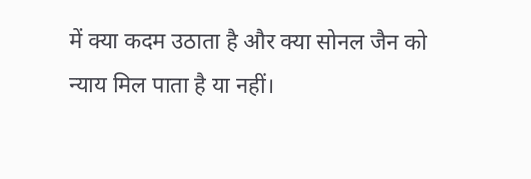में क्या कदम उठाता है और क्या सोनल जैन को न्याय मिल पाता है या नहीं।